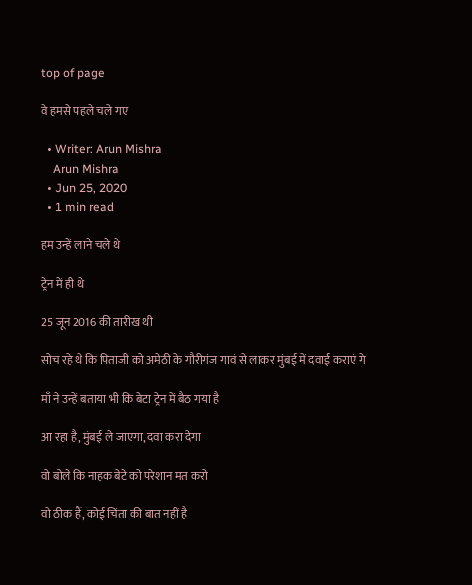top of page

वे हमसे पहले चले गए

  • Writer: Arun Mishra
    Arun Mishra
  • Jun 25, 2020
  • 1 min read

हम उन्हें लाने चले थे

ट्रेन में ही थे

25 जून 2016 की तारीख थी

सोच रहे थे कि पिताजी को अमेठी के गौरीगंज गावं से लाकर मुंबई में दवाई कराएं गे

माँ ने उन्हें बताया भी कि बेटा ट्रेन में बैठ गया है

आ रहा है, मुंबई ले जाएगा, दवा करा देगा

वो बोले कि नाहक बेटे को परेशान मत करो

वो ठीक हैं, कोई चिंता की बात नहीं है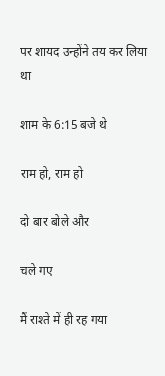पर शायद उन्होंने तय कर लिया था

शाम के 6:15 बजे थे

राम हो, राम हो

दो बार बोले और

चले गए

मैं राश्ते में ही रह गया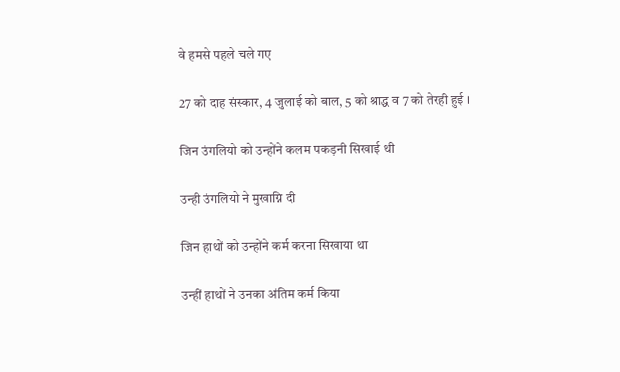वे हमसे पहले चले गए

27 को दाह संस्कार, 4 जुलाई को बाल, 5 को श्राद्ध व 7 को तेरही हुई ।

जिन उंगलियो को उन्होंने कलम पकड़नी सिखाई थी

उन्ही उंगलियो ने मुखाग्नि दी

जिन हाथों को उन्होंने कर्म करना सिखाया था

उन्हीं हाथों ने उनका अंतिम कर्म किया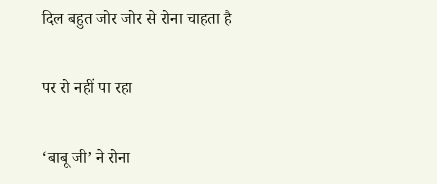दिल बहुत जोर जोर से रोना चाहता है

पर रो नहीं पा रहा

‘बाबू जी’ ने रोना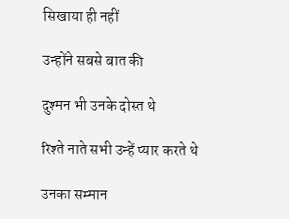सिखाया ही नहीं

उन्होंने सबसे बात की

दुश्मन भी उनके दोस्त थे

रिश्ते नाते सभी उन्हें प्यार करते थे

उनका सम्मान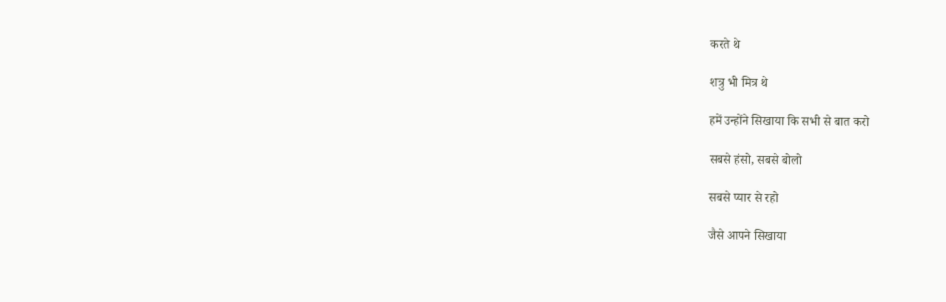करते थे

शत्रु भी मित्र थे

हमें उन्होंने सिखाया कि सभी से बात करो

सबसे हंसो, सबसे बोलो

सबसे प्यार से रहो

जैसे आपने सिखाया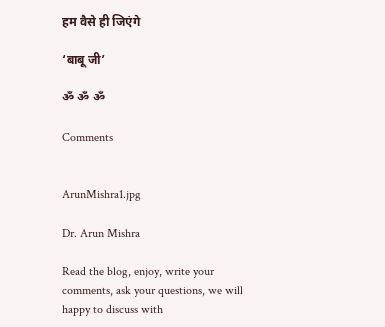हम वैसे ही जिएंगे

‘बाबू जी’

ॐ ॐ ॐ

Comments


ArunMishra1.jpg

Dr. Arun Mishra

Read the blog, enjoy, write your comments, ask your questions, we will happy to discuss with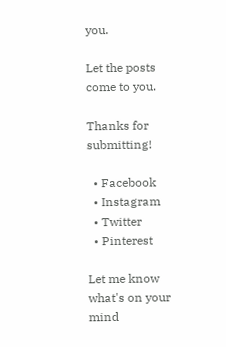you.

Let the posts
come to you.

Thanks for submitting!

  • Facebook
  • Instagram
  • Twitter
  • Pinterest

Let me know what's on your mind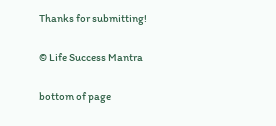Thanks for submitting!

© Life Success Mantra

bottom of page